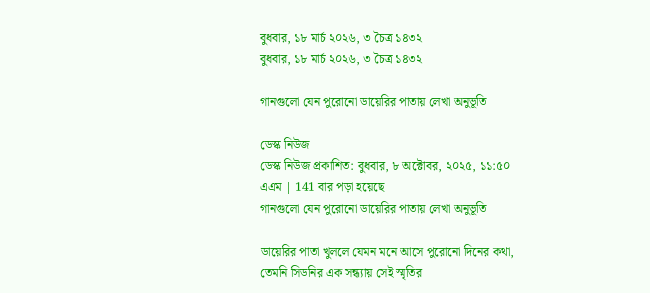বুধবার, ১৮ মার্চ ২০২৬, ৩ চৈত্র ১৪৩২
বুধবার, ১৮ মার্চ ২০২৬, ৩ চৈত্র ১৪৩২

গানগুলো যেন পুরোনো ডায়েরির পাতায় লেখা অনুভূতি

ডেস্ক নিউজ
ডেস্ক নিউজ প্রকাশিত: বুধবার, ৮ অক্টোবর, ২০২৫, ১১:৫০ এএম | 141 বার পড়া হয়েছে
গানগুলো যেন পুরোনো ডায়েরির পাতায় লেখা অনুভূতি

ডায়েরির পাতা খুললে যেমন মনে আসে পুরোনো দিনের কথা, তেমনি সিডনির এক সন্ধ্যায় সেই স্মৃতির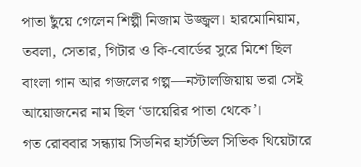পাতা ছুঁয়ে গেলেন শিল্পী নিজাম উজ্জ্বল। হারমোনিয়াম, তবলা, সেতার, গিটার ও কি-বোর্ডের সুরে মিশে ছিল বাংলা গান আর গজলের গল্প—নস্টালজিয়ায় ভরা সেই আয়োজনের নাম ছিল ‘ডায়েরির পাতা থেকে’।
গত রোববার সন্ধ্যায় সিডনির হার্স্টভিল সিভিক থিয়েটারে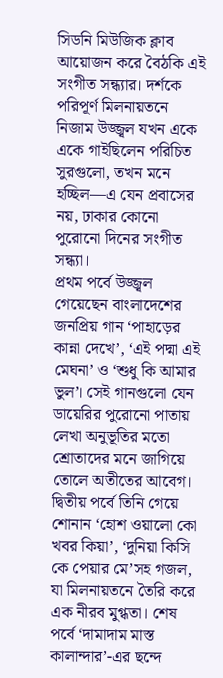সিডনি মিউজিক ক্লাব আয়োজন করে বৈঠকি এই সংগীত সন্ধ্যার। দর্শকে পরিপূর্ণ মিলনায়তনে নিজাম উজ্জ্বল যখন একে একে গাইছিলেন পরিচিত সুরগুলো, তখন মনে হচ্ছিল—এ যেন প্রবাসের নয়, ঢাকার কোনো পুরোনো দিনের সংগীত সন্ধ্যা।
প্রথম পর্বে উজ্জ্বল গেয়েছেন বাংলাদেশের জনপ্রিয় গান ‘পাহাড়ের কান্না দেখে’, ‘এই পদ্মা এই মেঘনা’ ও ‘শুধু কি আমার ভুল’। সেই গানগুলো যেন ডায়েরির পুরোনো পাতায় লেখা অনুভূতির মতো শ্রোতাদের মনে জাগিয়ে তোলে অতীতের আবেগ। দ্বিতীয় পর্বে তিনি গেয়ে শোনান ‘হোশ ওয়ালো কো খবর কিয়া’, ‘দুনিয়া কিসি কে পেয়ার মে’সহ গজল, যা মিলনায়তনে তৈরি করে এক নীরব মুগ্ধতা। শেষ পর্বে ‘দামাদাম মাস্ত কালান্দার’-এর ছন্দে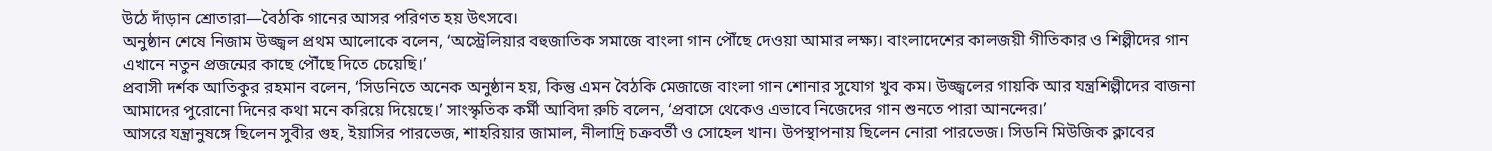উঠে দাঁড়ান শ্রোতারা—বৈঠকি গানের আসর পরিণত হয় উৎসবে।
অনুষ্ঠান শেষে নিজাম উজ্জ্বল প্রথম আলোকে বলেন, ‘অস্ট্রেলিয়ার বহুজাতিক সমাজে বাংলা গান পৌঁছে দেওয়া আমার লক্ষ্য। বাংলাদেশের কালজয়ী গীতিকার ও শিল্পীদের গান এখানে নতুন প্রজন্মের কাছে পৌঁছে দিতে চেয়েছি।’
প্রবাসী দর্শক আতিকুর রহমান বলেন, ‘সিডনিতে অনেক অনুষ্ঠান হয়, কিন্তু এমন বৈঠকি মেজাজে বাংলা গান শোনার সুযোগ খুব কম। উজ্জ্বলের গায়কি আর যন্ত্রশিল্পীদের বাজনা আমাদের পুরোনো দিনের কথা মনে করিয়ে দিয়েছে।’ সাংস্কৃতিক কর্মী আবিদা রুচি বলেন, ‘প্রবাসে থেকেও এভাবে নিজেদের গান শুনতে পারা আনন্দের।’
আসরে যন্ত্রানুষঙ্গে ছিলেন সুবীর গুহ, ইয়াসির পারভেজ, শাহরিয়ার জামাল, নীলাদ্রি চক্রবর্তী ও সোহেল খান। উপস্থাপনায় ছিলেন নোরা পারভেজ। সিডনি মিউজিক ক্লাবের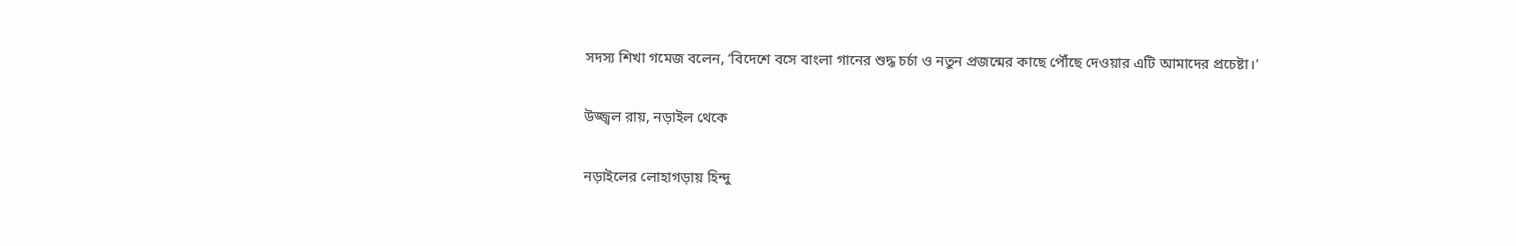সদস্য শিখা গমেজ বলেন, ‘বিদেশে বসে বাংলা গানের শুদ্ধ চর্চা ও নতুন প্রজন্মের কাছে পৌঁছে দেওয়ার এটি আমাদের প্রচেষ্টা।’

উজ্জ্বল রায়, নড়াইল থেকে

নড়াইলের লোহাগড়ায় হিন্দু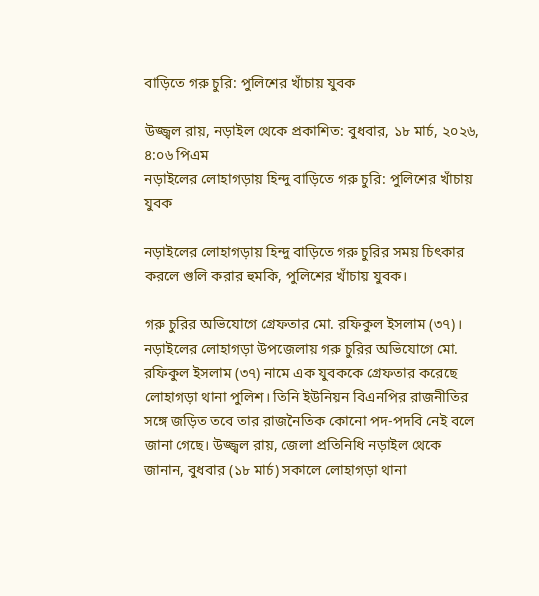বাড়িতে গরু চুরি: পুলিশের খাঁচায় যুবক

উজ্জ্বল রায়, নড়াইল থেকে প্রকাশিত: বুধবার, ১৮ মার্চ, ২০২৬, ৪:০৬ পিএম
নড়াইলের লোহাগড়ায় হিন্দু বাড়িতে গরু চুরি: পুলিশের খাঁচায় যুবক

নড়াইলের লোহাগড়ায় হিন্দু বাড়িতে গরু চুরির সময় চিৎকার করলে গুলি করার হুমকি, পুলিশের খাঁচায় যুবক।

গরু চুরির অভিযোগে গ্রেফতার মো. রফিকুল ইসলাম (৩৭)। নড়াইলের লোহাগড়া উপজেলায় গরু চুরির অভিযোগে মো. রফিকুল ইসলাম (৩৭) নামে এক যুবককে গ্রেফতার করেছে লোহাগড়া থানা পুলিশ। তিনি ইউনিয়ন বিএনপির রাজনীতির সঙ্গে জড়িত তবে তার রাজনৈতিক কোনো পদ-পদবি নেই বলে জানা গেছে। উজ্জ্বল রায়, জেলা প্রতিনিধি নড়াইল থেকে জানান, বুধবার (১৮ মার্চ) সকালে লোহাগড়া থানা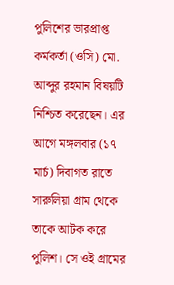পুলিশের ভারপ্রাপ্ত কর্মকর্তা (ওসি) মো. আব্দুর রহমান বিষয়টি নিশ্চিত করেছেন। এর আগে মঙ্গলবার (১৭ মার্চ) দিবাগত রাতে সারুলিয়া গ্রাম থেকে তাকে আটক করে পুলিশ। সে ওই গ্রামের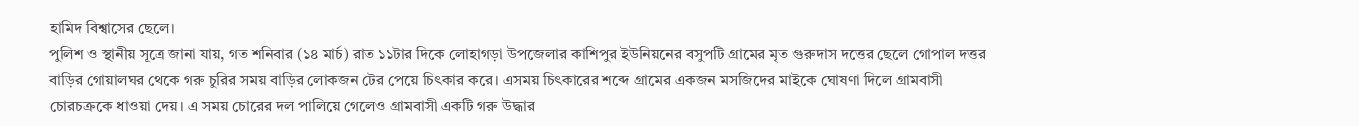হামিদ বিশ্বাসের ছেলে।
পুলিশ ও স্থানীয় সূত্রে জানা যায়, গত শনিবার (১৪ মার্চ) রাত ১১টার দিকে লোহাগড়া উপজেলার কাশিপুর ইউনিয়নের বসুপটি গ্রামের মৃত গুরুদাস দত্তের ছেলে গোপাল দত্তর বাড়ির গোয়ালঘর থেকে গরু চুরির সময় বাড়ির লোকজন টের পেয়ে চিৎকার করে। এসময় চিৎকারের শব্দে গ্রামের একজন মসজিদের মাইকে ঘোষণা দিলে গ্রামবাসী চোরচক্রকে ধাওয়া দেয়। এ সময় চোরের দল পালিয়ে গেলেও গ্রামবাসী একটি গরু উদ্ধার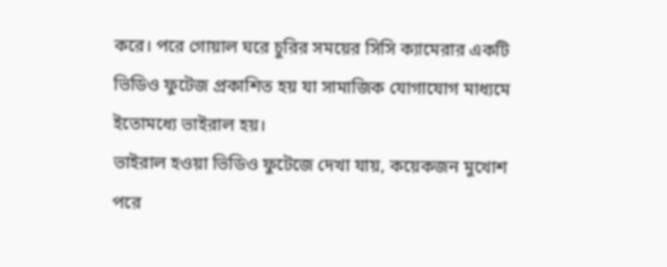করে। পরে গোয়াল ঘরে চুরির সময়ের সিসি ক্যামেরার একটি ভিডিও ফুটেজ প্রকাশিত হয় যা সামাজিক যোগাযোগ মাধ্যমে ইতোমধ্যে ভাইরাল হয়।
ভাইরাল হওয়া ভিডিও ফুটেজে দেখা যায়, কয়েকজন মুখোশ পরে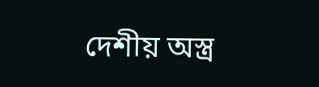দেশীয় অস্ত্র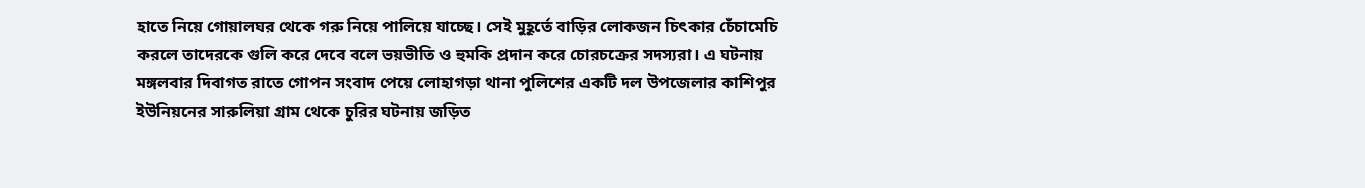হাতে নিয়ে গোয়ালঘর থেকে গরু নিয়ে পালিয়ে যাচ্ছে। সেই মুহূর্তে বাড়ির লোকজন চিৎকার চেঁচামেচি করলে তাদেরকে গুলি করে দেবে বলে ভয়ভীতি ও হুমকি প্রদান করে চোরচক্রের সদস্যরা। এ ঘটনায় মঙ্গলবার দিবাগত রাতে গোপন সংবাদ পেয়ে লোহাগড়া থানা পুলিশের একটি দল উপজেলার কাশিপুর ইউনিয়নের সারুলিয়া গ্রাম থেকে চুরির ঘটনায় জড়িত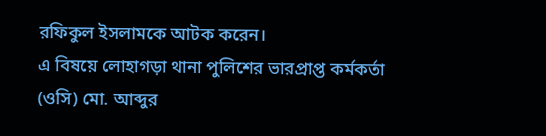রফিকুল ইসলামকে আটক করেন।
এ বিষয়ে লোহাগড়া থানা পুলিশের ভারপ্রাপ্ত কর্মকর্তা (ওসি) মো. আব্দুর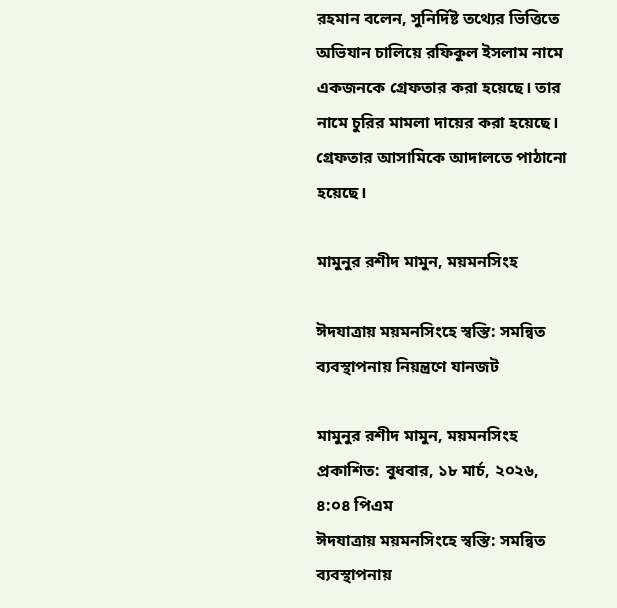রহমান বলেন, সুনির্দিষ্ট তথ্যের ভিত্তিতে অভিযান চালিয়ে রফিকুল ইসলাম নামে
একজনকে গ্রেফতার করা হয়েছে। তার নামে চুরির মামলা দায়ের করা হয়েছে। গ্রেফতার আসামিকে আদালতে পাঠানো হয়েছে।

মামুনুর রশীদ মামুন, ময়মনসিংহ

ঈদযাত্রায় ময়মনসিংহে স্বস্তি: সমন্বিত ব্যবস্থাপনায় নিয়ন্ত্রণে যানজট

মামুনুর রশীদ মামুন, ময়মনসিংহ প্রকাশিত: বুধবার, ১৮ মার্চ, ২০২৬, ৪:০৪ পিএম
ঈদযাত্রায় ময়মনসিংহে স্বস্তি: সমন্বিত ব্যবস্থাপনায়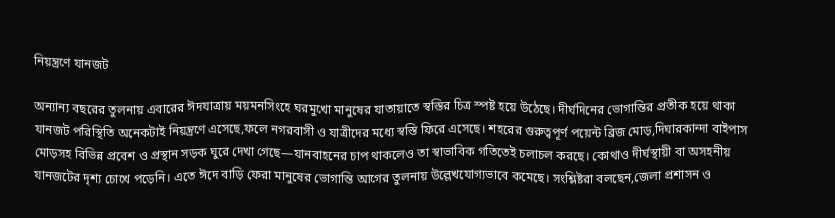নিয়ন্ত্রণে যানজট

অন্যান্য বছরের তুলনায় এবারের ঈদযাত্রায় ময়মনসিংহে ঘরমুখো মানুষের যাতায়াতে স্বস্তির চিত্র স্পষ্ট হয়ে উঠেছে। দীর্ঘদিনের ভোগান্তির প্রতীক হয়ে থাকা যানজট পরিস্থিতি অনেকটাই নিয়ন্ত্রণে এসেছে,ফলে নগরবাসী ও যাত্রীদের মধ্যে স্বস্তি ফিরে এসেছে। শহরের গুরুত্বপূর্ণ পয়েন্ট ব্রিজ মোড়,দিঘারকান্দা বাইপাস মোড়সহ বিভিন্ন প্রবেশ ও প্রস্থান সড়ক ঘুরে দেখা গেছে—যানবাহনের চাপ থাকলেও তা স্বাভাবিক গতিতেই চলাচল করছে। কোথাও দীর্ঘস্থায়ী বা অসহনীয় যানজটের দৃশ্য চোখে পড়েনি। এতে ঈদে বাড়ি ফেরা মানুষের ভোগান্তি আগের তুলনায় উল্লেখযোগ্যভাবে কমেছে। সংশ্লিষ্টরা বলছেন,জেলা প্রশাসন ও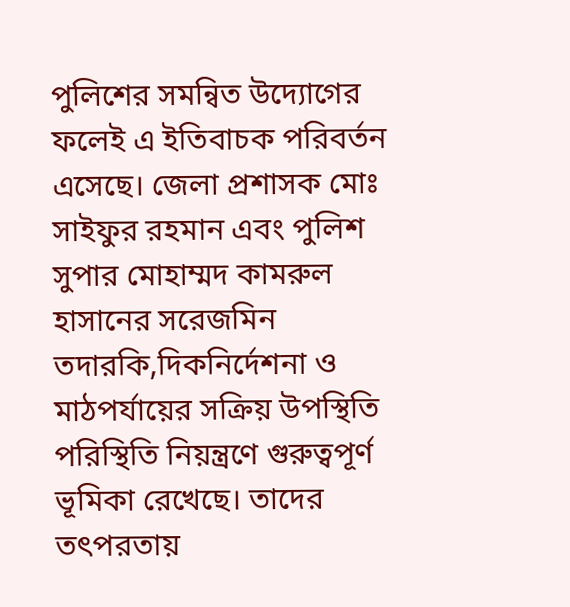পুলিশের সমন্বিত উদ্যোগের ফলেই এ ইতিবাচক পরিবর্তন এসেছে। জেলা প্রশাসক মোঃ সাইফুর রহমান এবং পুলিশ সুপার মোহাম্মদ কামরুল হাসানের সরেজমিন তদারকি,দিকনির্দেশনা ও মাঠপর্যায়ের সক্রিয় উপস্থিতি পরিস্থিতি নিয়ন্ত্রণে গুরুত্বপূর্ণ ভূমিকা রেখেছে। তাদের তৎপরতায়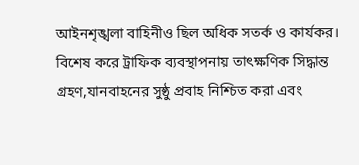আইনশৃঙ্খলা বাহিনীও ছিল অধিক সতর্ক ও কার্যকর। বিশেষ করে ট্রাফিক ব্যবস্থাপনায় তাৎক্ষণিক সিদ্ধান্ত গ্রহণ,যানবাহনের সুষ্ঠু প্রবাহ নিশ্চিত করা এবং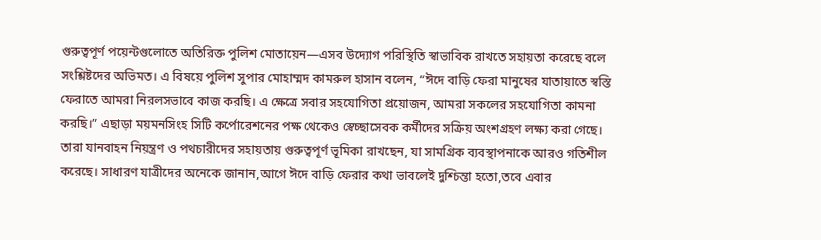গুরুত্বপূর্ণ পয়েন্টগুলোতে অতিরিক্ত পুলিশ মোতায়েন—এসব উদ্যোগ পরিস্থিতি স্বাভাবিক রাখতে সহায়তা করেছে বলে সংশ্লিষ্টদের অভিমত। এ বিষয়ে পুলিশ সুপার মোহাম্মদ কামরুল হাসান বলেন, “ঈদে বাড়ি ফেরা মানুষের যাতায়াতে স্বস্তি ফেরাতে আমরা নিরলসভাবে কাজ করছি। এ ক্ষেত্রে সবার সহযোগিতা প্রয়োজন, আমরা সকলের সহযোগিতা কামনা করছি।” এছাড়া ময়মনসিংহ সিটি কর্পোরেশনের পক্ষ থেকেও স্বেচ্ছাসেবক কর্মীদের সক্রিয় অংশগ্রহণ লক্ষ্য করা গেছে। তারা যানবাহন নিয়ন্ত্রণ ও পথচারীদের সহায়তায় গুরুত্বপূর্ণ ভূমিকা রাখছেন, যা সামগ্রিক ব্যবস্থাপনাকে আরও গতিশীল করেছে। সাধারণ যাত্রীদের অনেকে জানান,আগে ঈদে বাড়ি ফেরার কথা ভাবলেই দুশ্চিন্তা হতো,তবে এবার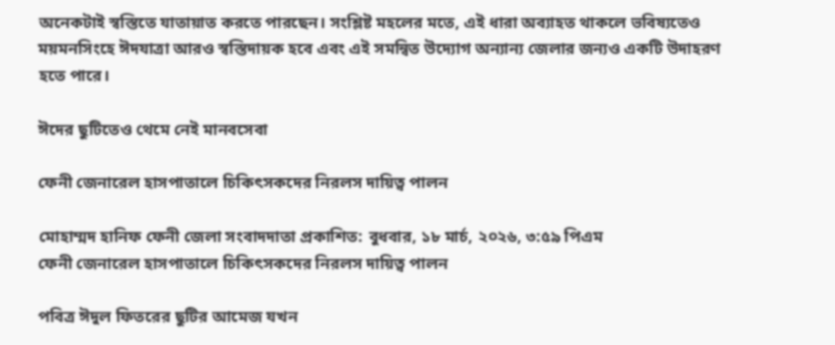অনেকটাই স্বস্তিতে যাতায়াত করতে পারছেন। সংশ্লিষ্ট মহলের মতে, এই ধারা অব্যাহত থাকলে ভবিষ্যতেও ময়মনসিংহে ঈদযাত্রা আরও স্বস্তিদায়ক হবে এবং এই সমন্বিত উদ্যোগ অন্যান্য জেলার জন্যও একটি উদাহরণ হতে পারে।

ঈদের ছুটিতেও থেমে নেই মানবসেবা

ফেনী জেনারেল হাসপাতালে চিকিৎসকদের নিরলস দায়িত্ব পালন

মোহাম্মদ হানিফ ফেনী জেলা সংবাদদাতা প্রকাশিত: বুধবার, ১৮ মার্চ, ২০২৬, ৩:৫৯ পিএম
ফেনী জেনারেল হাসপাতালে চিকিৎসকদের নিরলস দায়িত্ব পালন

পবিত্র ঈদুল ফিতরের ছুটির আমেজ যখন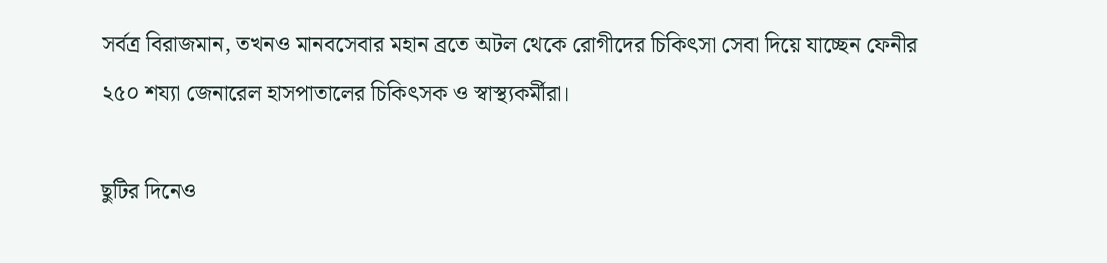সর্বত্র বিরাজমান, তখনও মানবসেবার মহান ব্রতে অটল থেকে রোগীদের চিকিৎসা সেবা দিয়ে যাচ্ছেন ফেনীর ২৫০ শয্যা জেনারেল হাসপাতালের চিকিৎসক ও স্বাস্থ্যকর্মীরা।

ছুটির দিনেও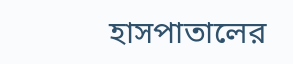হাসপাতালের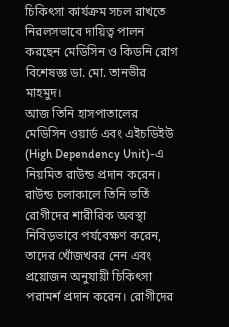চিকিৎসা কার্যক্রম সচল রাখতে নিরলসভাবে দায়িত্ব পালন করছেন মেডিসিন ও কিডনি রোগ বিশেষজ্ঞ ডা. মো. তানভীর মাহমুদ।
আজ তিনি হাসপাতালের মেডিসিন ওয়ার্ড এবং এইচডিইউ (High Dependency Unit)-এ নিয়মিত রাউন্ড প্রদান করেন। রাউন্ড চলাকালে তিনি ভর্তি রোগীদের শারীরিক অবস্থা নিবিড়ভাবে পর্যবেক্ষণ করেন, তাদের খোঁজখবর নেন এবং প্রয়োজন অনুযায়ী চিকিৎসা পরামর্শ প্রদান করেন। রোগীদের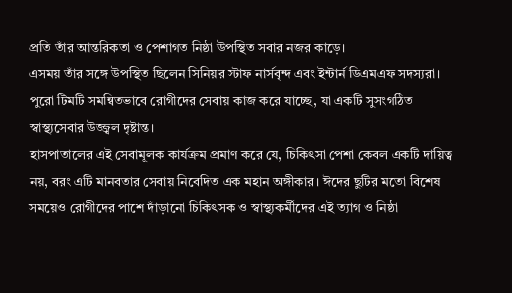প্রতি তাঁর আন্তরিকতা ও পেশাগত নিষ্ঠা উপস্থিত সবার নজর কাড়ে।
এসময় তাঁর সঙ্গে উপস্থিত ছিলেন সিনিয়র স্টাফ নার্সবৃন্দ এবং ইন্টার্ন ডিএমএফ সদস্যরা। পুরো টিমটি সমন্বিতভাবে রোগীদের সেবায় কাজ করে যাচ্ছে, যা একটি সুসংগঠিত স্বাস্থ্যসেবার উজ্জ্বল দৃষ্টান্ত।
হাসপাতালের এই সেবামূলক কার্যক্রম প্রমাণ করে যে, চিকিৎসা পেশা কেবল একটি দায়িত্ব নয়, বরং এটি মানবতার সেবায় নিবেদিত এক মহান অঙ্গীকার। ঈদের ছুটির মতো বিশেষ সময়েও রোগীদের পাশে দাঁড়ানো চিকিৎসক ও স্বাস্থ্যকর্মীদের এই ত্যাগ ও নিষ্ঠা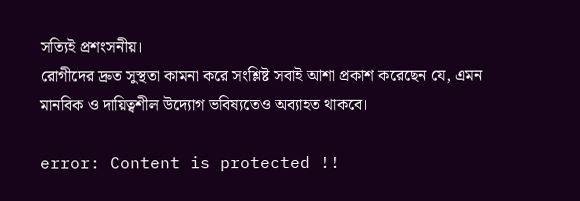সত্যিই প্রশংসনীয়।
রোগীদের দ্রুত সুস্থতা কামনা করে সংশ্লিষ্ট সবাই আশা প্রকাশ করেছেন যে, এমন মানবিক ও দায়িত্বশীল উদ্যোগ ভবিষ্যতেও অব্যাহত থাকবে।

error: Content is protected !!